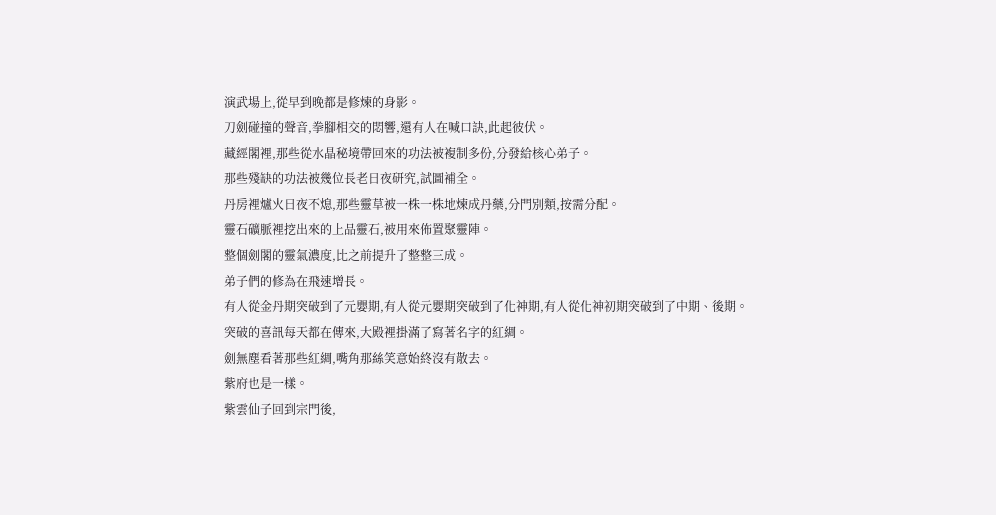演武場上,從早到晚都是修煉的身影。
刀劍碰撞的聲音,拳腳相交的悶響,還有人在喊口訣,此起彼伏。
藏經閣裡,那些從水晶秘境帶回來的功法被複制多份,分發給核心弟子。
那些殘缺的功法被幾位長老日夜研究,試圖補全。
丹房裡爐火日夜不熄,那些靈草被一株一株地煉成丹藥,分門別類,按需分配。
靈石礦脈裡挖出來的上品靈石,被用來佈置聚靈陣。
整個劍閣的靈氣濃度,比之前提升了整整三成。
弟子們的修為在飛速增長。
有人從金丹期突破到了元嬰期,有人從元嬰期突破到了化神期,有人從化神初期突破到了中期、後期。
突破的喜訊每天都在傳來,大殿裡掛滿了寫著名字的紅綢。
劍無塵看著那些紅綢,嘴角那絲笑意始終沒有散去。
紫府也是一樣。
紫雲仙子回到宗門後,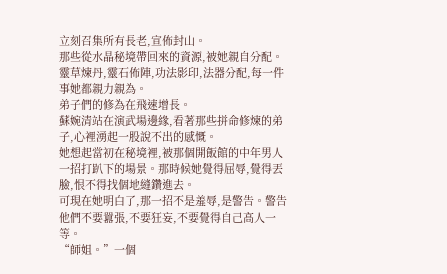立刻召集所有長老,宣佈封山。
那些從水晶秘境帶回來的資源,被她親自分配。靈草煉丹,靈石佈陣,功法影印,法器分配,每一件事她都親力親為。
弟子們的修為在飛速增長。
蘇婉清站在演武場邊緣,看著那些拼命修煉的弟子,心裡湧起一股說不出的感慨。
她想起當初在秘境裡,被那個開飯館的中年男人一招打趴下的場景。那時候她覺得屈辱,覺得丟臉,恨不得找個地縫鑽進去。
可現在她明白了,那一招不是羞辱,是警告。警告他們不要囂張,不要狂妄,不要覺得自己高人一等。
“師姐。”一個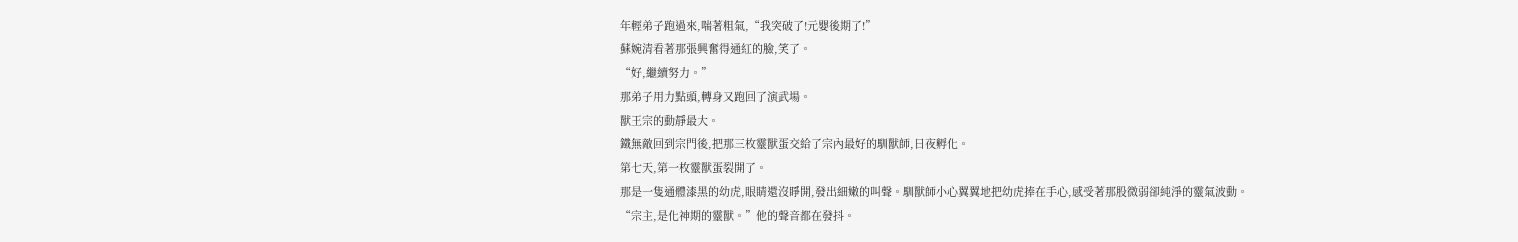年輕弟子跑過來,喘著粗氣,“我突破了!元嬰後期了!”
蘇婉清看著那張興奮得通紅的臉,笑了。
“好,繼續努力。”
那弟子用力點頭,轉身又跑回了演武場。
獸王宗的動靜最大。
鐵無敵回到宗門後,把那三枚靈獸蛋交給了宗內最好的馴獸師,日夜孵化。
第七天,第一枚靈獸蛋裂開了。
那是一隻通體漆黑的幼虎,眼睛還沒睜開,發出細嫩的叫聲。馴獸師小心翼翼地把幼虎捧在手心,感受著那股微弱卻純淨的靈氣波動。
“宗主,是化神期的靈獸。”他的聲音都在發抖。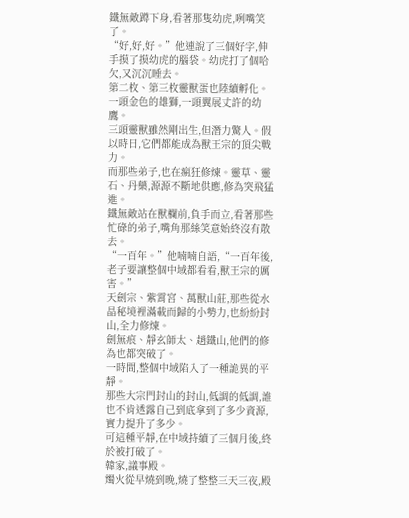鐵無敵蹲下身,看著那隻幼虎,咧嘴笑了。
“好,好,好。”他連說了三個好字,伸手摸了摸幼虎的腦袋。幼虎打了個哈欠,又沉沉睡去。
第二枚、第三枚靈獸蛋也陸續孵化。一頭金色的雄獅,一頭翼展丈許的幼鷹。
三頭靈獸雖然剛出生,但潛力驚人。假以時日,它們都能成為獸王宗的頂尖戰力。
而那些弟子,也在瘋狂修煉。靈草、靈石、丹藥,源源不斷地供應,修為突飛猛進。
鐵無敵站在獸欄前,負手而立,看著那些忙碌的弟子,嘴角那絲笑意始終沒有散去。
“一百年。”他喃喃自語,“一百年後,老子要讓整個中域都看看,獸王宗的厲害。”
天劍宗、紫霄宮、萬獸山莊,那些從水晶秘境裡滿載而歸的小勢力,也紛紛封山,全力修煉。
劍無痕、靜玄師太、趙鐵山,他們的修為也都突破了。
一時間,整個中域陷入了一種詭異的平靜。
那些大宗門封山的封山,低調的低調,誰也不肯透露自己到底拿到了多少資源,實力提升了多少。
可這種平靜,在中域持續了三個月後,終於被打破了。
韓家,議事殿。
燭火從早燒到晚,燒了整整三天三夜,殿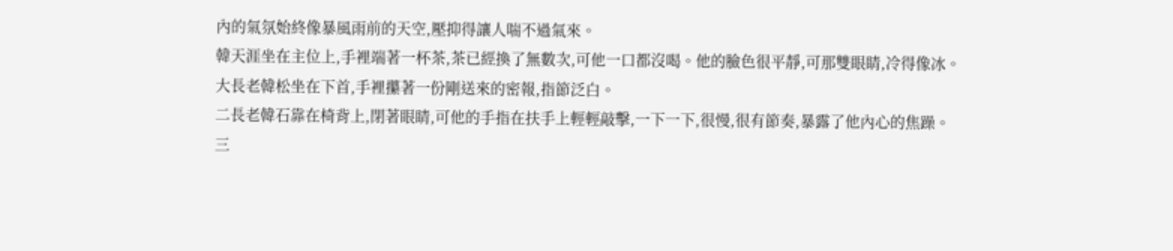內的氣氛始終像暴風雨前的天空,壓抑得讓人喘不過氣來。
韓天涯坐在主位上,手裡端著一杯茶,茶已經換了無數次,可他一口都沒喝。他的臉色很平靜,可那雙眼睛,冷得像冰。
大長老韓松坐在下首,手裡攥著一份剛送來的密報,指節泛白。
二長老韓石靠在椅背上,閉著眼睛,可他的手指在扶手上輕輕敲擊,一下一下,很慢,很有節奏,暴露了他內心的焦躁。
三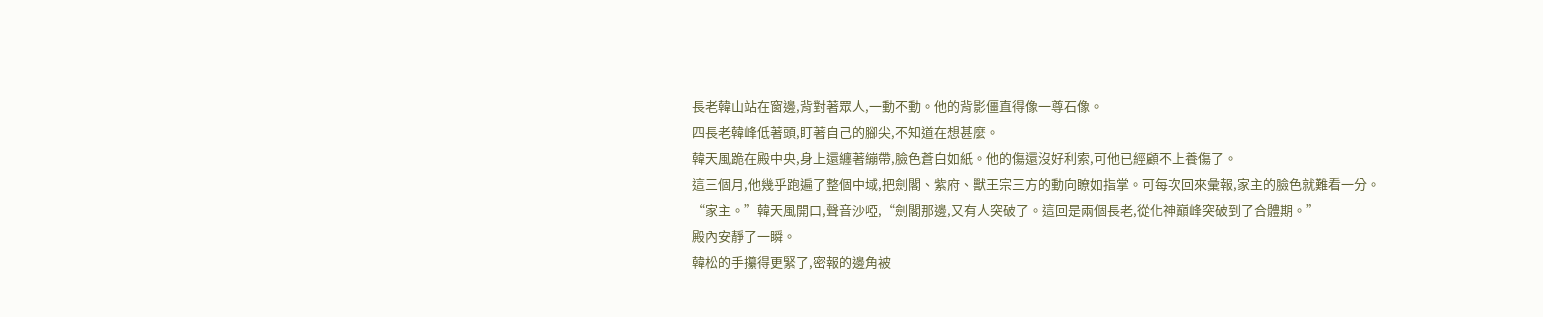長老韓山站在窗邊,背對著眾人,一動不動。他的背影僵直得像一尊石像。
四長老韓峰低著頭,盯著自己的腳尖,不知道在想甚麼。
韓天風跪在殿中央,身上還纏著繃帶,臉色蒼白如紙。他的傷還沒好利索,可他已經顧不上養傷了。
這三個月,他幾乎跑遍了整個中域,把劍閣、紫府、獸王宗三方的動向瞭如指掌。可每次回來彙報,家主的臉色就難看一分。
“家主。”韓天風開口,聲音沙啞,“劍閣那邊,又有人突破了。這回是兩個長老,從化神巔峰突破到了合體期。”
殿內安靜了一瞬。
韓松的手攥得更緊了,密報的邊角被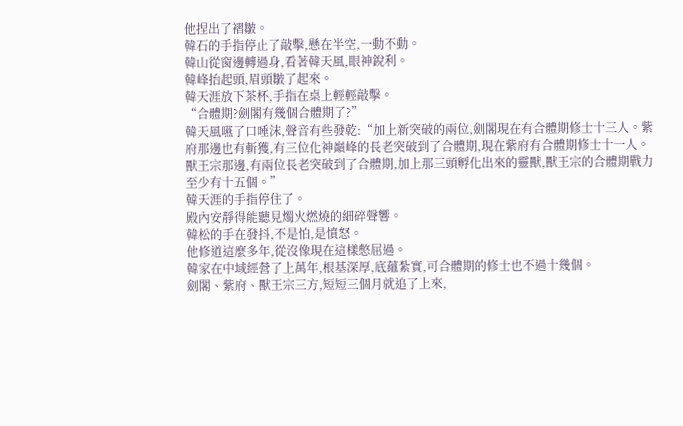他捏出了褶皺。
韓石的手指停止了敲擊,懸在半空,一動不動。
韓山從窗邊轉過身,看著韓天風,眼神銳利。
韓峰抬起頭,眉頭皺了起來。
韓天涯放下茶杯,手指在桌上輕輕敲擊。
“合體期?劍閣有幾個合體期了?”
韓天風嚥了口唾沫,聲音有些發乾:“加上新突破的兩位,劍閣現在有合體期修士十三人。紫府那邊也有斬獲,有三位化神巔峰的長老突破到了合體期,現在紫府有合體期修士十一人。獸王宗那邊,有兩位長老突破到了合體期,加上那三頭孵化出來的靈獸,獸王宗的合體期戰力至少有十五個。”
韓天涯的手指停住了。
殿內安靜得能聽見燭火燃燒的細碎聲響。
韓松的手在發抖,不是怕,是憤怒。
他修道這麼多年,從沒像現在這樣憋屈過。
韓家在中域經營了上萬年,根基深厚,底蘊紮實,可合體期的修士也不過十幾個。
劍閣、紫府、獸王宗三方,短短三個月就追了上來,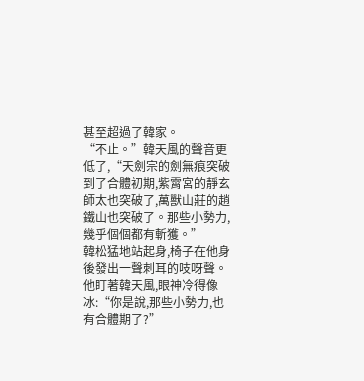甚至超過了韓家。
“不止。”韓天風的聲音更低了,“天劍宗的劍無痕突破到了合體初期,紫霄宮的靜玄師太也突破了,萬獸山莊的趙鐵山也突破了。那些小勢力,幾乎個個都有斬獲。”
韓松猛地站起身,椅子在他身後發出一聲刺耳的吱呀聲。他盯著韓天風,眼神冷得像冰:“你是說,那些小勢力,也有合體期了?”